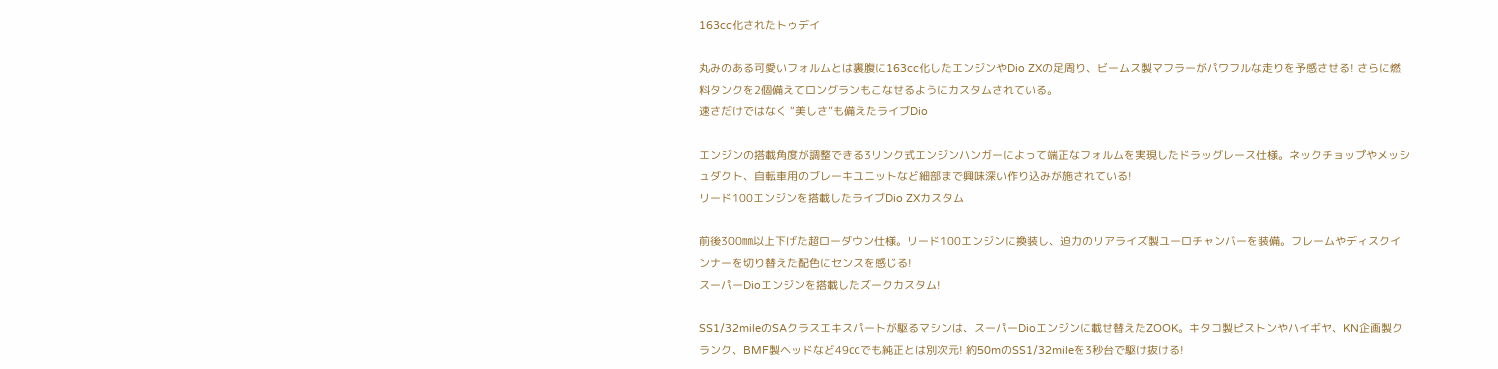163cc化されたトゥデイ

丸みのある可愛いフォルムとは裏腹に163cc化したエンジンやDio ZXの足周り、ビームス製マフラーがパワフルな走りを予感させる! さらに燃料タンクを2個備えてロングランもこなせるようにカスタムされている。
速さだけではなく “美しさ”も備えたライブDio

エンジンの搭載角度が調整できる3リンク式エンジンハンガーによって端正なフォルムを実現したドラッグレース仕様。ネックチョップやメッシュダクト、自転車用のブレーキユニットなど細部まで興味深い作り込みが施されている!
リード100エンジンを搭載したライブDio ZXカスタム

前後300㎜以上下げた超ローダウン仕様。リード100エンジンに換装し、迫力のリアライズ製ユーロチャンバーを装備。フレームやディスクインナーを切り替えた配色にセンスを感じる!
スーパーDioエンジンを搭載したズークカスタム!

SS1/32mileのSAクラスエキスパートが駆るマシンは、スーパーDioエンジンに載せ替えたZOOK。キタコ製ピストンやハイギヤ、KN企画製クランク、BMF製ヘッドなど49㏄でも純正とは別次元! 約50mのSS1/32mileを3秒台で駆け抜ける!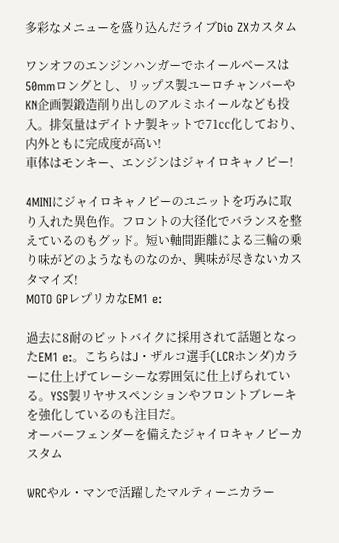多彩なメニューを盛り込んだライブDio ZXカスタム

ワンオフのエンジンハンガーでホイールベースは50mmロングとし、リップス製ユーロチャンバーやKN企画製鍛造削り出しのアルミホイールなども投入。排気量はデイトナ製キットで71㏄化しており、内外ともに完成度が高い!
車体はモンキー、エンジンはジャイロキャノピー!

4MINIにジャイロキャノピーのユニットを巧みに取り入れた異色作。フロントの大径化でバランスを整えているのもグッド。短い軸間距離による三輪の乗り味がどのようなものなのか、興味が尽きないカスタマイズ!
MOTO GPレプリカなEM1 e:

過去に8耐のピットバイクに採用されて話題となったEM1 e:。こちらはJ・ザルコ選手(LCRホンダ)カラーに仕上げてレーシーな雰囲気に仕上げられている。YSS製リヤサスペンションやフロントブレーキを強化しているのも注目だ。
オーバーフェンダーを備えたジャイロキャノピーカスタム

WRCやル・マンで活躍したマルティーニカラー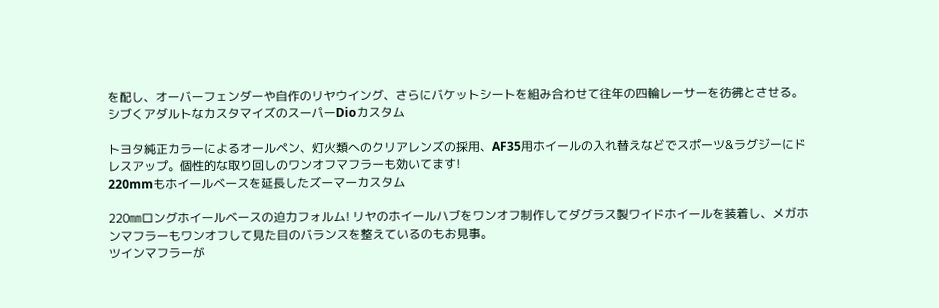を配し、オーバーフェンダーや自作のリヤウイング、さらにバケットシートを組み合わせて往年の四輪レーサーを彷彿とさせる。
シブくアダルトなカスタマイズのスーパーDioカスタム

トヨタ純正カラーによるオールペン、灯火類へのクリアレンズの採用、AF35用ホイールの入れ替えなどでスポーツ&ラグジーにドレスアップ。個性的な取り回しのワンオフマフラーも効いてます!
220mmもホイールベースを延長したズーマーカスタム

220㎜ロングホイールベースの迫力フォルム! リヤのホイールハブをワンオフ制作してダグラス製ワイドホイールを装着し、メガホンマフラーもワンオフして見た目のバランスを整えているのもお見事。
ツインマフラーが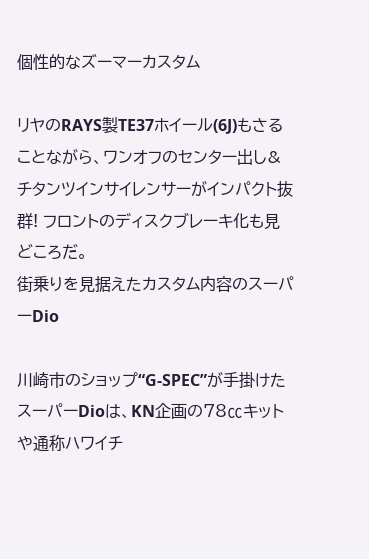個性的なズーマーカスタム

リヤのRAYS製TE37ホイール(6J)もさることながら、ワンオフのセンター出し&チタンツインサイレンサーがインパクト抜群! フロントのディスクブレーキ化も見どころだ。
街乗りを見据えたカスタム内容のスーパーDio

川崎市のショップ“G-SPEC”が手掛けたスーパーDioは、KN企画の78㏄キットや通称ハワイチ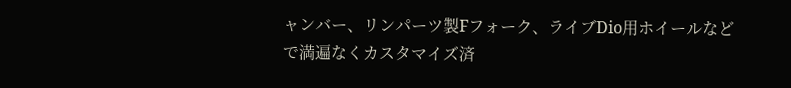ャンバー、リンパーツ製Fフォーク、ライブDio用ホイールなどで満遍なくカスタマイズ済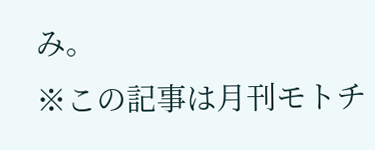み。
※この記事は月刊モトチ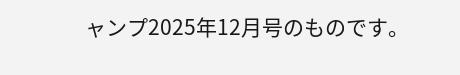ャンプ2025年12月号のものです。